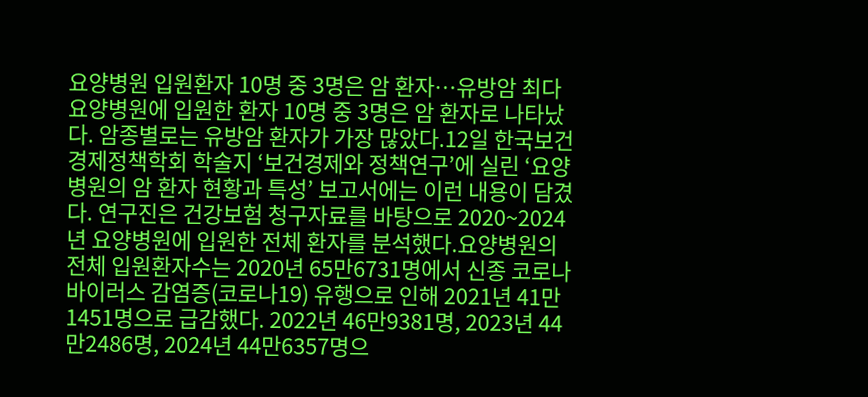요양병원 입원환자 10명 중 3명은 암 환자…유방암 최다
요양병원에 입원한 환자 10명 중 3명은 암 환자로 나타났다. 암종별로는 유방암 환자가 가장 많았다.12일 한국보건경제정책학회 학술지 ‘보건경제와 정책연구’에 실린 ‘요양병원의 암 환자 현황과 특성’ 보고서에는 이런 내용이 담겼다. 연구진은 건강보험 청구자료를 바탕으로 2020~2024년 요양병원에 입원한 전체 환자를 분석했다.요양병원의 전체 입원환자수는 2020년 65만6731명에서 신종 코로나바이러스 감염증(코로나19) 유행으로 인해 2021년 41만1451명으로 급감했다. 2022년 46만9381명, 2023년 44만2486명, 2024년 44만6357명으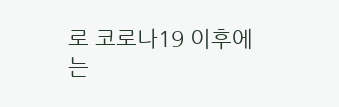로 코로나19 이후에는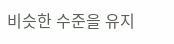비슷한 수준을 유지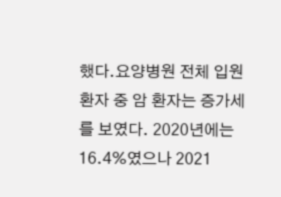했다.요양병원 전체 입원환자 중 암 환자는 증가세를 보였다. 2020년에는 16.4%였으나 2021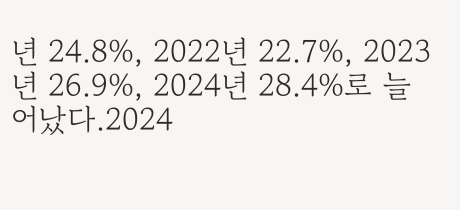년 24.8%, 2022년 22.7%, 2023년 26.9%, 2024년 28.4%로 늘어났다.2024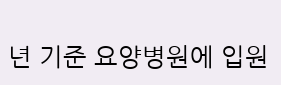년 기준 요양병원에 입원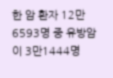한 암 환자 12만6593명 중 유방암이 3만1444명